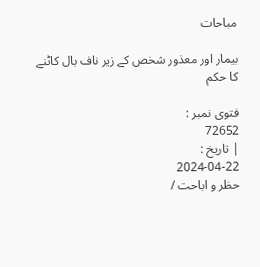مباحات

بیمار اور معذور شخص کے زیر ناف بال کاٹنے کا حکم

فتوی نمبر :
72652
| تاریخ :
2024-04-22
حظر و اباحت /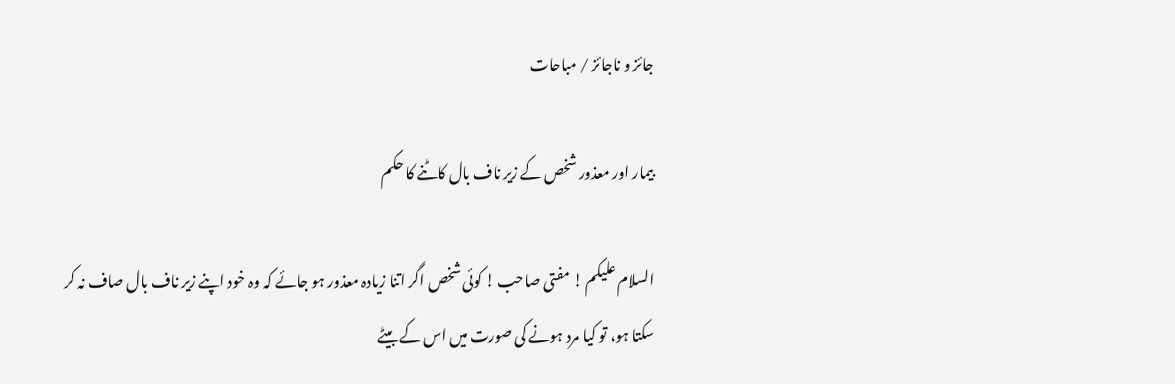جائز و ناجائز / مباحات

بیمار اور معذور شخص کے زیر ناف بال کاٹنے کا حکم

السلام عليکم ! مفتی صاحب ! کوئی شخص اگر اتنا زیادہ معذور ہو جائے کہ وہ خود اپنے زیر ناف بال صاف نہ کر سکتا ہو، تو کیا مرد ہونے کی صورت میں اس کے بیٹے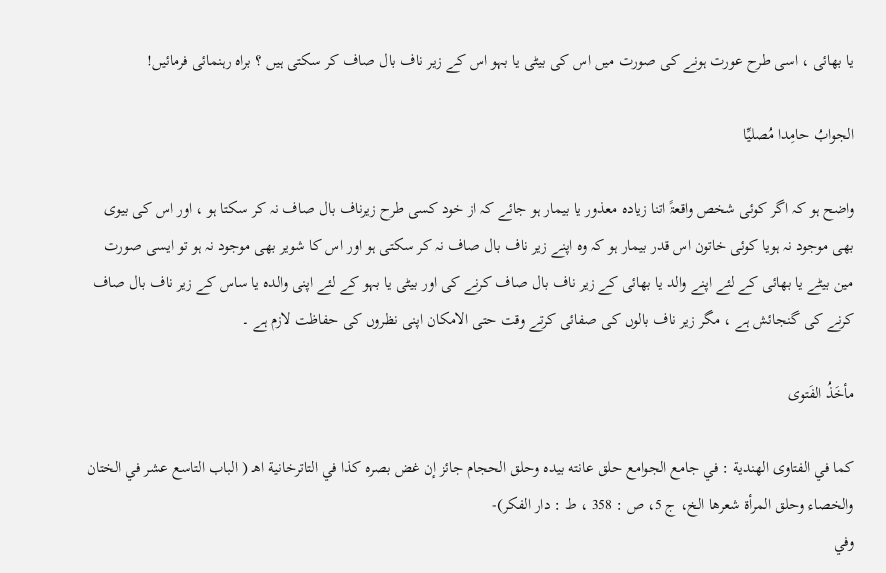یا بھائی ، اسی طرح عورت ہونے کی صورت میں اس کی بیٹی یا بہو اس کے زیر ناف بال صاف کر سکتی ہیں ؟ براہ رہنمائی فرمائیں!

الجوابُ حامِدا مُصلیِّا

واضح ہو کہ اگر کوئی شخص واقعۃً اتنا زیادہ معذور یا بیمار ہو جائے کہ از خود کسی طرح زیرناف بال صاف نہ کر سکتا ہو ، اور اس کی بیوی بھی موجود نہ ہویا کوئی خاتون اس قدر بیمار ہو کہ وہ اپنے زیر ناف بال صاف نہ کر سکتی ہو اور اس کا شویر بھی موجود نہ ہو تو ایسی صورت مین بیٹے یا بھائی کے لئے اپنے والد یا بھائی کے زیر ناف بال صاف کرنے کی اور بیٹی یا بہو کے لئے اپنی والدہ یا ساس کے زیر ناف بال صاف کرنے کی گنجائش ہے ، مگر زیر ناف بالوں کی صفائی کرتے وقت حتی الامکان اپنی نظروں کی حفاظت لازم ہے ۔

مأخَذُ الفَتوی

كما في الفتاوى الهندية : في جامع الجوامع حلق عانته بيده وحلق الحجام جائز إن غض بصره كذا في التاترخانية اهـ ( الباب التاسع عشر في الختان والخصاء وحلق المرأة شعرها الخ، ج 5، ص : 358 ، ط : دار الفکر)-
وفي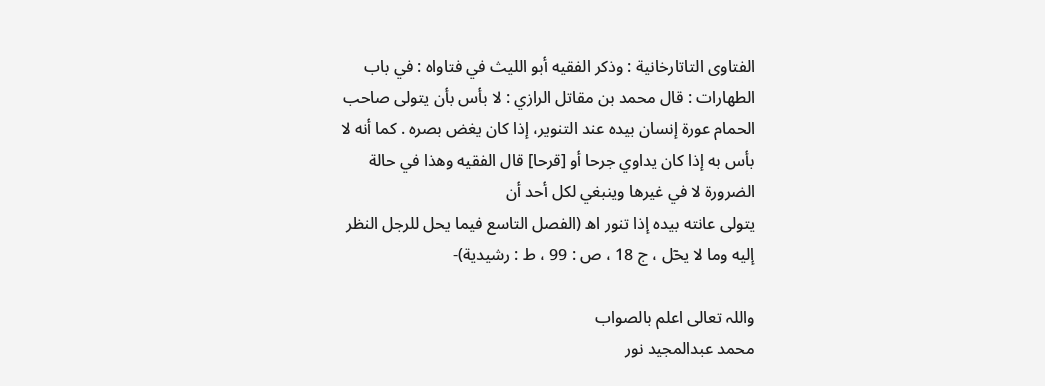الفتاوى التاتارخانية : وذكر الفقيه أبو الليث في فتاواه : في باب الطهارات : قال محمد بن مقاتل الرازي : لا بأس بأن يتولى صاحب الحمام عورة إنسان بيده عند التنوير، إذا كان يغض بصره . كما أنه لا بأس به إذا كان يداوي جرحا أو [قرحا] قال الفقيه وهذا في حالة الضرورة لا في غيرها وينبغي لكل أحد أن
يتولى عانته بيده إذا تنور اھ (الفصل التاسع فيما يحل للرجل النظر إليه وما لا يحٓل ، ج 18 ، ص : 99 ، ط : رشيدية)-

واللہ تعالی اعلم بالصواب
محمد عبدالمجید نور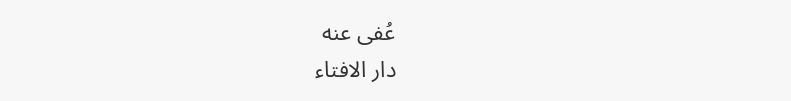عُفی عنه
دار الافتاء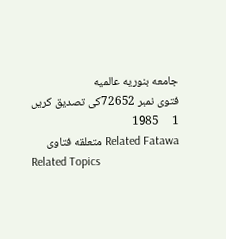جامعه بنوریه عالمیه
فتوی نمبر 72652کی تصدیق کریں
1     1985
Related Fatawa متعلقه فتاوی
Related Topics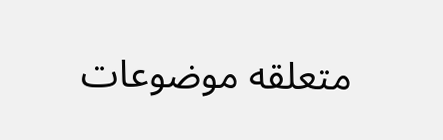متعلقه موضوعات